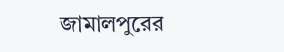জামালপুরের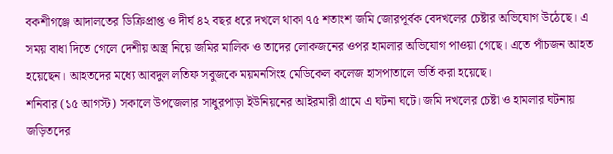বকশীগঞ্জে আদালতের ডিক্রিপ্রাপ্ত ও দীর্ঘ ৪২ বছর ধরে দখলে থাকা ৭৫ শতাংশ জমি জোরপূর্বক বেদখলের চেষ্টার অভিযোগ উঠেছে। এ সময় বাধা দিতে গেলে দেশীয় অস্ত্র নিয়ে জমির মালিক ও তাদের লোকজনের ওপর হামলার অভিযোগ পাওয়া গেছে। এতে পাঁচজন আহত হয়েছেন। আহতদের মধ্যে আবদুল লতিফ সবুজকে ময়মনসিংহ মেডিকেল কলেজ হাসপাতালে ভর্তি করা হয়েছে।
শনিবার (১৫ আগস্ট) সকালে উপজেলার সাধুরপাড়া ইউনিয়নের আইরমারী গ্রামে এ ঘটনা ঘটে। জমি দখলের চেষ্টা ও হামলার ঘটনায় জড়িতদের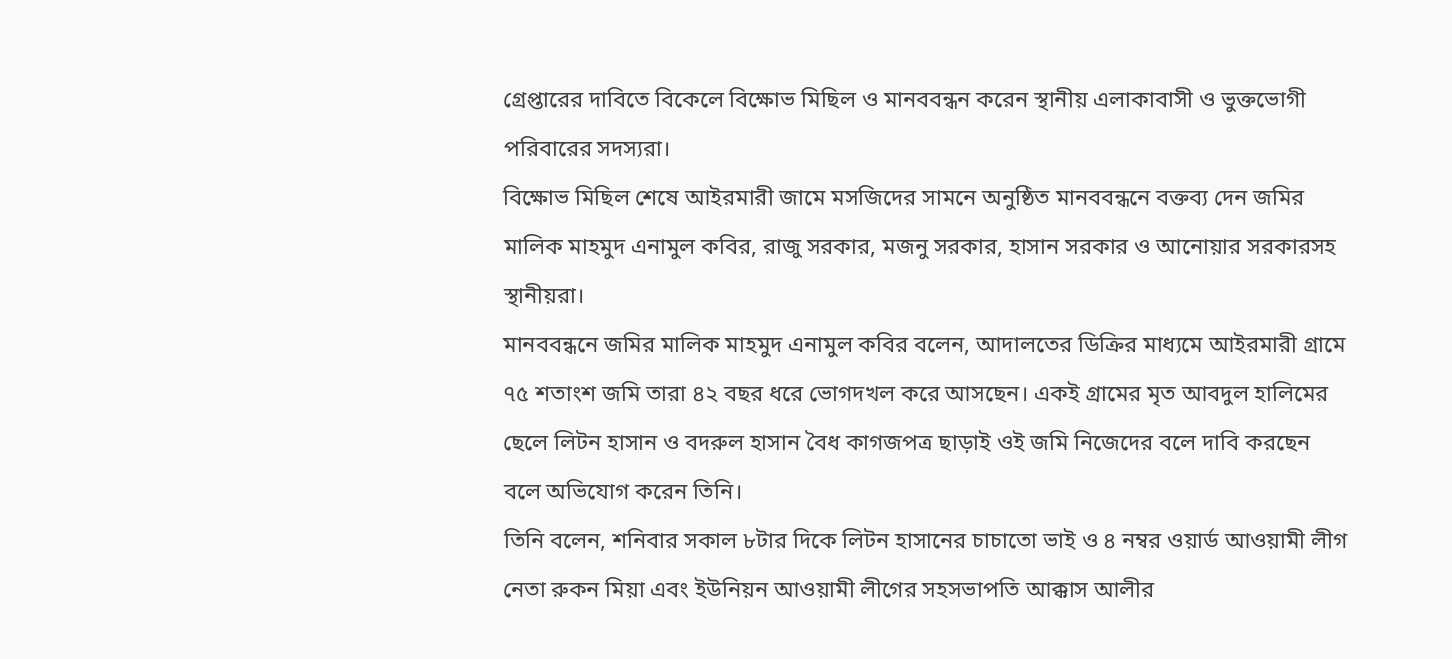গ্রেপ্তারের দাবিতে বিকেলে বিক্ষোভ মিছিল ও মানববন্ধন করেন স্থানীয় এলাকাবাসী ও ভুক্তভোগী পরিবারের সদস্যরা।
বিক্ষোভ মিছিল শেষে আইরমারী জামে মসজিদের সামনে অনুষ্ঠিত মানববন্ধনে বক্তব্য দেন জমির মালিক মাহমুদ এনামুল কবির, রাজু সরকার, মজনু সরকার, হাসান সরকার ও আনোয়ার সরকারসহ স্থানীয়রা।
মানববন্ধনে জমির মালিক মাহমুদ এনামুল কবির বলেন, আদালতের ডিক্রির মাধ্যমে আইরমারী গ্রামে ৭৫ শতাংশ জমি তারা ৪২ বছর ধরে ভোগদখল করে আসছেন। একই গ্রামের মৃত আবদুল হালিমের ছেলে লিটন হাসান ও বদরুল হাসান বৈধ কাগজপত্র ছাড়াই ওই জমি নিজেদের বলে দাবি করছেন বলে অভিযোগ করেন তিনি।
তিনি বলেন, শনিবার সকাল ৮টার দিকে লিটন হাসানের চাচাতো ভাই ও ৪ নম্বর ওয়ার্ড আওয়ামী লীগ নেতা রুকন মিয়া এবং ইউনিয়ন আওয়ামী লীগের সহসভাপতি আক্কাস আলীর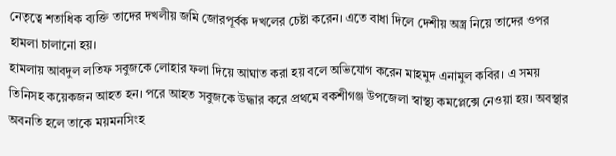নেতৃত্বে শতাধিক ব্যক্তি তাদের দখলীয় জমি জোরপূর্বক দখলের চেষ্টা করেন। এতে বাধা দিলে দেশীয় অস্ত্র নিয়ে তাদের ওপর হামলা চালানো হয়।
হামলায় আবদুল লতিফ সবুজকে লোহার ফলা দিয়ে আঘাত করা হয় বলে অভিযোগ করেন মাহমুদ এনামুল কবির। এ সময় তিনিসহ কয়েকজন আহত হন। পরে আহত সবুজকে উদ্ধার করে প্রথমে বকশীগঞ্জ উপজেলা স্বাস্থ্য কমপ্লেক্সে নেওয়া হয়। অবস্থার অবনতি হলে তাকে ময়মনসিংহ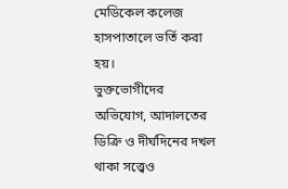মেডিকেল কলেজ হাসপাতালে ভর্তি করা হয়।
ভুক্তভোগীদের অভিযোগ, আদালতের ডিক্রি ও দীর্ঘদিনের দখল থাকা সত্ত্বেও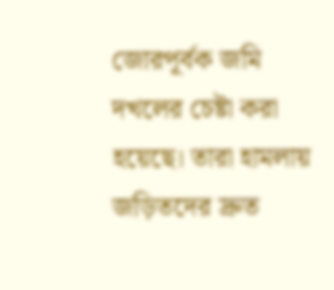জোরপূর্বক জমি দখলের চেষ্টা করা হয়েছে। তারা হামলায় জড়িতদের দ্রুত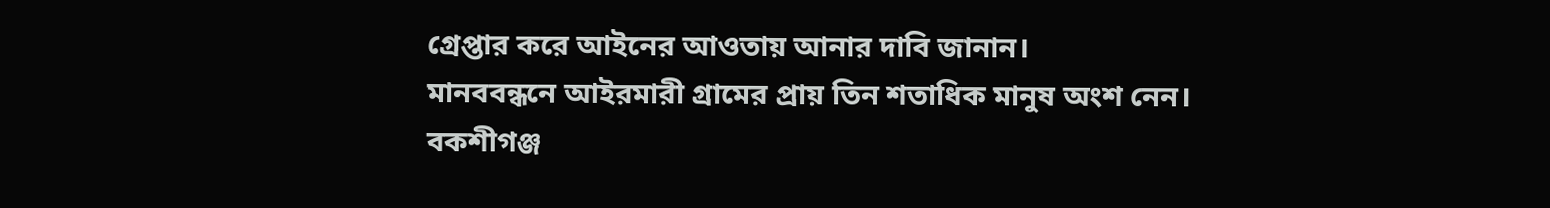গ্রেপ্তার করে আইনের আওতায় আনার দাবি জানান।
মানববন্ধনে আইরমারী গ্রামের প্রায় তিন শতাধিক মানুষ অংশ নেন।
বকশীগঞ্জ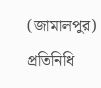(জামালপুর) প্রতিনিধি